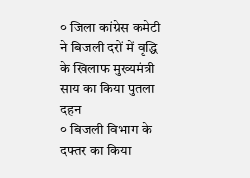० जिला कांग्रेस कमेटी ने बिजली दरों में वृद्धि के खिलाफ मुख्यमंत्री साय का किया पुतला दहन
० बिजली विभाग के दफ्तर का किया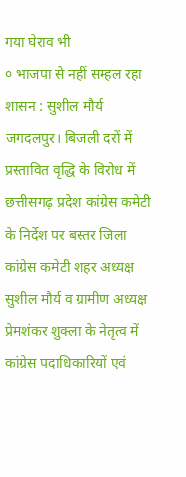गया घेराव भी
० भाजपा से नहीं सम्हल रहा शासन : सुशील मौर्य
जगदलपुर। बिजली दरों में प्रस्तावित वृद्धि के विरोध में छत्तीसगढ़ प्रदेश कांग्रेस कमेटी के निर्देश पर बस्तर जिला कांग्रेस कमेटी शहर अध्यक्ष सुशील मौर्य व ग्रामीण अध्यक्ष प्रेमशंकर शुक्ला के नेतृत्व में कांग्रेस पदाधिकारियों एवं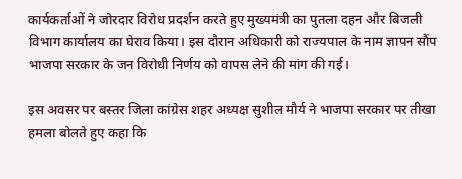कार्यकर्ताओं ने जोरदार विरोध प्रदर्शन करते हुए मुख्यमंत्री का पुतला दहन और बिजली विभाग कार्यालय का घेराव किया। इस दौरान अधिकारी को राज्यपाल के नाम ज्ञापन सौंप भाजपा सरकार के जन विरोधी निर्णय को वापस लेने की मांग की गई।

इस अवसर पर बस्तर जिला कांग्रेस शहर अध्यक्ष सुशील मौर्य ने भाजपा सरकार पर तीखा हमला बोलते हुए कहा कि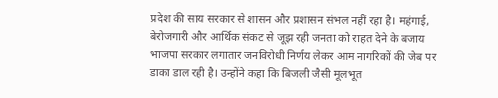प्रदेश की साय सरकार से शासन और प्रशासन संभल नहीं रहा है। महंगाई, बेरोजगारी और आर्थिक संकट से जूझ रही जनता को राहत देने के बजाय भाजपा सरकार लगातार जनविरोधी निर्णय लेकर आम नागरिकों की जेब पर डाका डाल रही है। उन्होंने कहा कि बिजली जैसी मूलभूत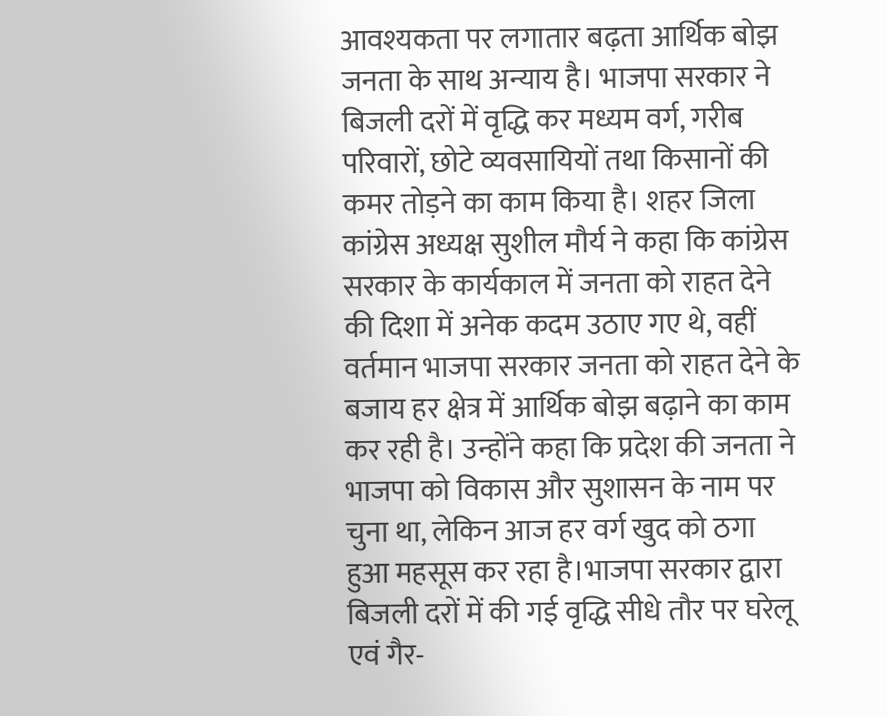आवश्यकता पर लगातार बढ़ता आर्थिक बोझ जनता के साथ अन्याय है। भाजपा सरकार ने बिजली दरों में वृद्धि कर मध्यम वर्ग, गरीब परिवारों, छोटे व्यवसायियों तथा किसानों की कमर तोड़ने का काम किया है। शहर जिला कांग्रेस अध्यक्ष सुशील मौर्य ने कहा कि कांग्रेस सरकार के कार्यकाल में जनता को राहत देने की दिशा में अनेक कदम उठाए गए थे, वहीं वर्तमान भाजपा सरकार जनता को राहत देने के बजाय हर क्षेत्र में आर्थिक बोझ बढ़ाने का काम कर रही है। उन्होंने कहा कि प्रदेश की जनता ने भाजपा को विकास और सुशासन के नाम पर चुना था, लेकिन आज हर वर्ग खुद को ठगा हुआ महसूस कर रहा है।भाजपा सरकार द्वारा बिजली दरों में की गई वृद्धि सीधे तौर पर घरेलू एवं गैर-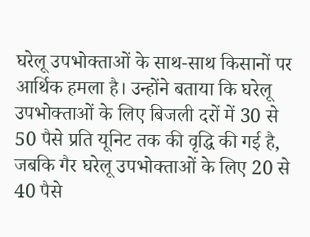घरेलू उपभोक्ताओं के साथ-साथ किसानों पर आर्थिक हमला है। उन्होंने बताया कि घरेलू उपभोक्ताओं के लिए बिजली दरों में 30 से 50 पैसे प्रति यूनिट तक की वृद्धि की गई है, जबकि गैर घरेलू उपभोक्ताओं के लिए 20 से 40 पैसे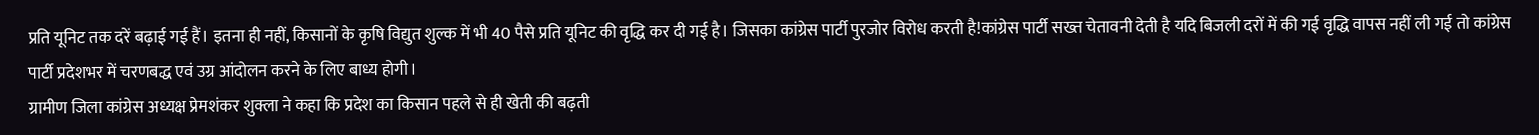प्रति यूनिट तक दरें बढ़ाई गई हैं। इतना ही नहीं, किसानों के कृषि विद्युत शुल्क में भी 40 पैसे प्रति यूनिट की वृद्धि कर दी गई है। जिसका कांग्रेस पार्टी पुरजोर विरोध करती है!कांग्रेस पार्टी सख्त चेतावनी देती है यदि बिजली दरों में की गई वृद्धि वापस नहीं ली गई तो कांग्रेस पार्टी प्रदेशभर में चरणबद्ध एवं उग्र आंदोलन करने के लिए बाध्य होगी।
ग्रामीण जिला कांग्रेस अध्यक्ष प्रेमशंकर शुक्ला ने कहा कि प्रदेश का किसान पहले से ही खेती की बढ़ती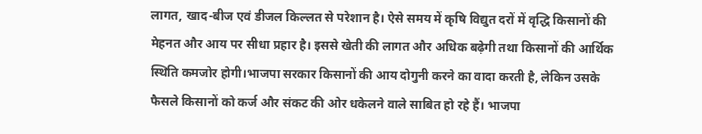लागत, खाद-बीज एवं डीजल किल्लत से परेशान है। ऐसे समय में कृषि विद्युत दरों में वृद्धि किसानों की मेहनत और आय पर सीधा प्रहार है। इससे खेती की लागत और अधिक बढ़ेगी तथा किसानों की आर्थिक स्थिति कमजोर होगी।भाजपा सरकार किसानों की आय दोगुनी करने का वादा करती है, लेकिन उसके फैसले किसानों को कर्ज और संकट की ओर धकेलने वाले साबित हो रहे हैं। भाजपा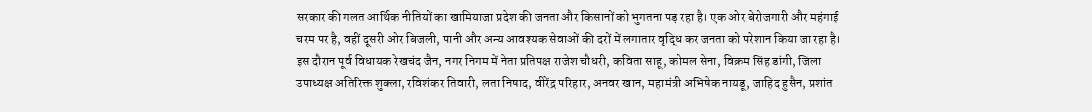सरकार की गलत आर्थिक नीतियों का खामियाजा प्रदेश की जनता और किसानों को भुगतना पड़ रहा है। एक ओर बेरोजगारी और महंगाई चरम पर है, वहीं दूसरी ओर बिजली, पानी और अन्य आवश्यक सेवाओं की दरों में लगातार वृद्धि कर जनता को परेशान किया जा रहा है।
इस दौरान पूर्व विधायक रेखचंद जैन, नगर निगम में नेता प्रतिपक्ष राजेश चौधरी, कविता साहू, कोमल सेना, विक्रम सिंह डांगी, जिला उपाध्यक्ष अतिरिक्त शुक्ला, रविशंकर तिवारी, लता निषाद, वीरेंद्र परिहार, अनवर खान, महामंत्री अभिषेक नायडू, जाहिद हुसैन, प्रशांत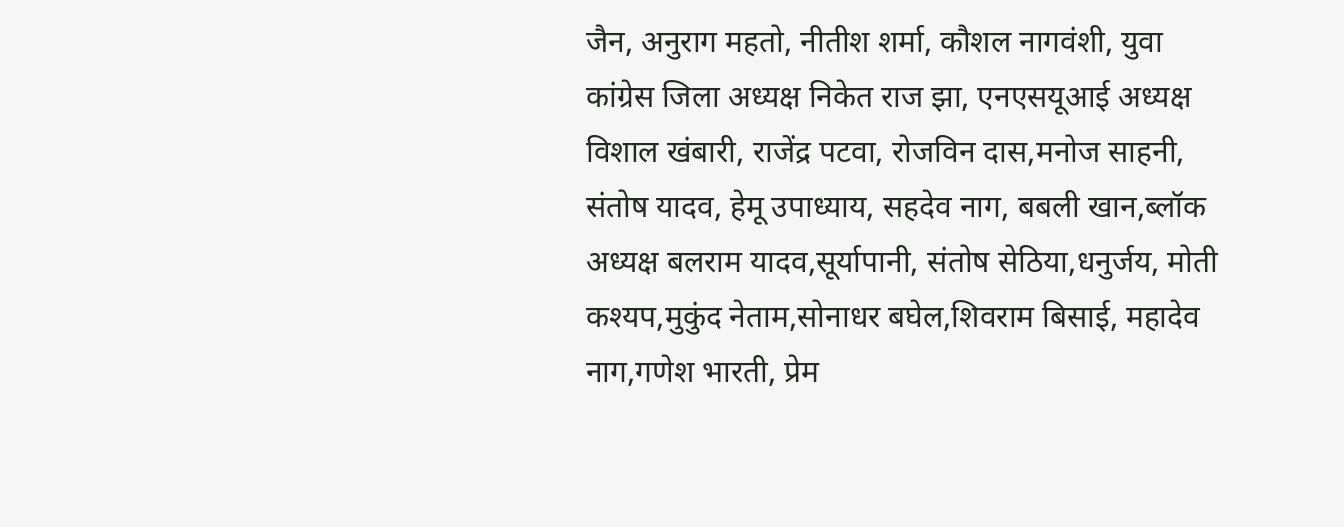जैन, अनुराग महतो, नीतीश शर्मा, कौशल नागवंशी, युवा कांग्रेस जिला अध्यक्ष निकेत राज झा, एनएसयूआई अध्यक्ष विशाल खंबारी, राजेंद्र पटवा, रोजविन दास,मनोज साहनी, संतोष यादव, हेमू उपाध्याय, सहदेव नाग, बबली खान,ब्लॉक अध्यक्ष बलराम यादव,सूर्यापानी, संतोष सेठिया,धनुर्जय, मोती कश्यप,मुकुंद नेताम,सोनाधर बघेल,शिवराम बिसाई, महादेव नाग,गणेश भारती, प्रेम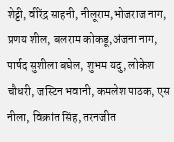शेट्टी, वीरेंद्र साहनी, नीलूराम,भोजराज नाग, प्रणय शील, बलराम कोकडू,अंजना नाग, पार्षद सुशीला बघेल, शुभम यदु, लोकेश चौधरी, जस्टिन भवानी, कमलेश पाठक, एस नीला, विक्रांत सिंह, तरनजीत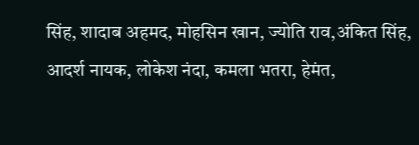सिंह, शादाब अहमद, मोहसिन खान, ज्योति राव,अंकित सिंह, आदर्श नायक, लोकेश नंदा, कमला भतरा, हेमंत,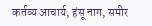कर्तव्य आचार्य, हंसू नाग, समीर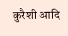कुरैशी आदि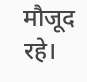मौजूद रहे।